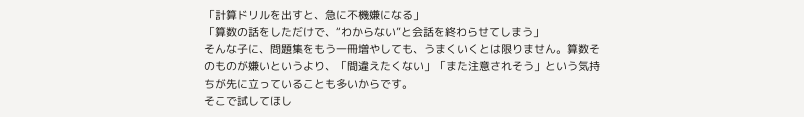「計算ドリルを出すと、急に不機嫌になる」
「算数の話をしただけで、“わからない”と会話を終わらせてしまう」
そんな子に、問題集をもう一冊増やしても、うまくいくとは限りません。算数そのものが嫌いというより、「間違えたくない」「また注意されそう」という気持ちが先に立っていることも多いからです。
そこで試してほし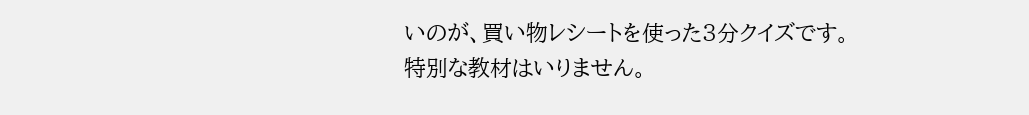いのが、買い物レシートを使った3分クイズです。
特別な教材はいりません。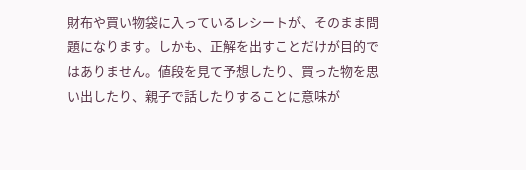財布や買い物袋に入っているレシートが、そのまま問題になります。しかも、正解を出すことだけが目的ではありません。値段を見て予想したり、買った物を思い出したり、親子で話したりすることに意味が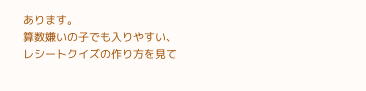あります。
算数嫌いの子でも入りやすい、レシートクイズの作り方を見て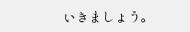いきましょう。